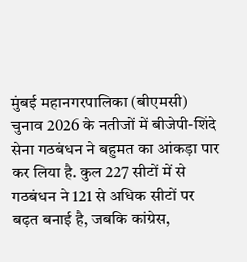मुंबई महानगरपालिका (बीएमसी) चुनाव 2026 के नतीजों में बीजेपी-शिंदे सेना गठबंधन ने बहुमत का आंकड़ा पार कर लिया है. कुल 227 सीटों में से गठबंधन ने 121 से अधिक सीटों पर बढ़त बनाई है, जबकि कांग्रेस,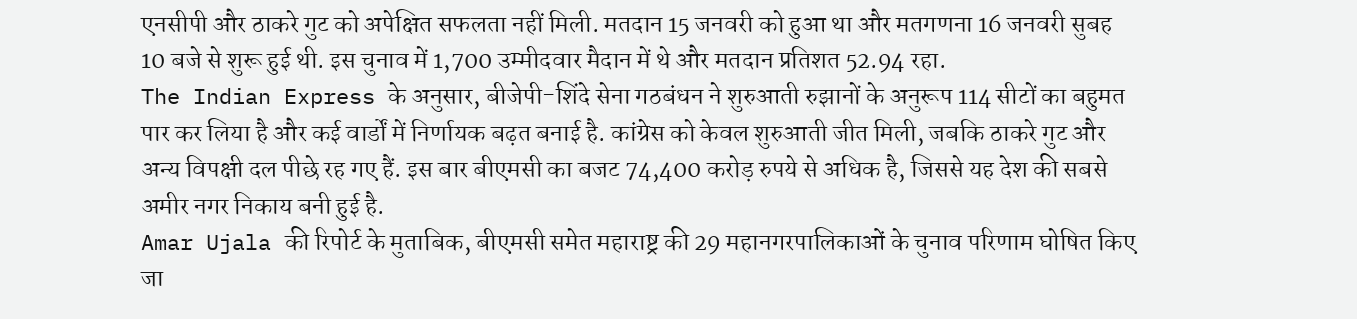एनसीपी और ठाकरे गुट को अपेक्षित सफलता नहीं मिली. मतदान 15 जनवरी को हुआ था और मतगणना 16 जनवरी सुबह 10 बजे से शुरू हुई थी. इस चुनाव में 1,700 उम्मीदवार मैदान में थे और मतदान प्रतिशत 52.94 रहा.
The Indian Express के अनुसार, बीजेपी-शिंदे सेना गठबंधन ने शुरुआती रुझानों के अनुरूप 114 सीटों का बहुमत पार कर लिया है और कई वार्डों में निर्णायक बढ़त बनाई है. कांग्रेस को केवल शुरुआती जीत मिली, जबकि ठाकरे गुट और अन्य विपक्षी दल पीछे रह गए हैं. इस बार बीएमसी का बजट 74,400 करोड़ रुपये से अधिक है, जिससे यह देश की सबसे अमीर नगर निकाय बनी हुई है.
Amar Ujala की रिपोर्ट के मुताबिक, बीएमसी समेत महाराष्ट्र की 29 महानगरपालिकाओं के चुनाव परिणाम घोषित किए जा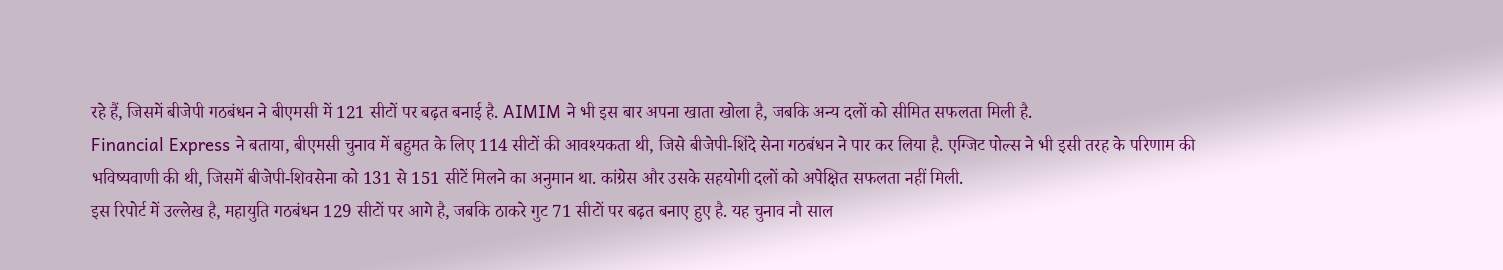रहे हैं, जिसमें बीजेपी गठबंधन ने बीएमसी में 121 सीटों पर बढ़त बनाई है. AIMIM ने भी इस बार अपना खाता खोला है, जबकि अन्य दलों को सीमित सफलता मिली है.
Financial Express ने बताया, बीएमसी चुनाव में बहुमत के लिए 114 सीटों की आवश्यकता थी, जिसे बीजेपी-शिंदे सेना गठबंधन ने पार कर लिया है. एग्जिट पोल्स ने भी इसी तरह के परिणाम की भविष्यवाणी की थी, जिसमें बीजेपी-शिवसेना को 131 से 151 सीटें मिलने का अनुमान था. कांग्रेस और उसके सहयोगी दलों को अपेक्षित सफलता नहीं मिली.
इस रिपोर्ट में उल्लेख है, महायुति गठबंधन 129 सीटों पर आगे है, जबकि ठाकरे गुट 71 सीटों पर बढ़त बनाए हुए है. यह चुनाव नौ साल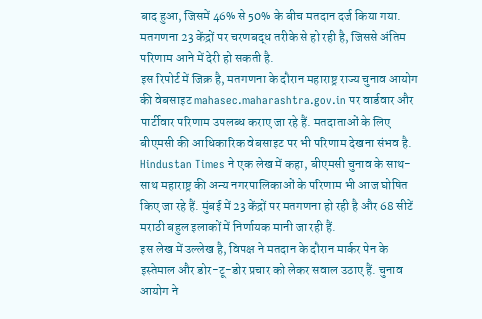बाद हुआ, जिसमें 46% से 50% के बीच मतदान दर्ज किया गया. मतगणना 23 केंद्रों पर चरणबद्ध तरीके से हो रही है, जिससे अंतिम परिणाम आने में देरी हो सकती है.
इस रिपोर्ट में जिक्र है, मतगणना के दौरान महाराष्ट्र राज्य चुनाव आयोग की वेबसाइट mahasec.maharashtra.gov.in पर वार्डवार और पार्टीवार परिणाम उपलब्ध कराए जा रहे हैं. मतदाताओं के लिए बीएमसी की आधिकारिक वेबसाइट पर भी परिणाम देखना संभव है.
Hindustan Times ने एक लेख में कहा, बीएमसी चुनाव के साथ-साथ महाराष्ट्र की अन्य नगरपालिकाओं के परिणाम भी आज घोषित किए जा रहे हैं. मुंबई में 23 केंद्रों पर मतगणना हो रही है और 68 सीटें मराठी बहुल इलाकों में निर्णायक मानी जा रही हैं.
इस लेख में उल्लेख है, विपक्ष ने मतदान के दौरान मार्कर पेन के इस्तेमाल और डोर-टू-डोर प्रचार को लेकर सवाल उठाए हैं. चुनाव आयोग ने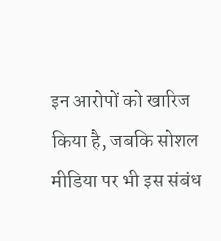इन आरोपों को खारिज किया है, जबकि सोशल मीडिया पर भी इस संबंध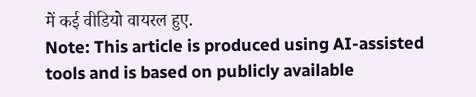में कई वीडियो वायरल हुए.
Note: This article is produced using AI-assisted tools and is based on publicly available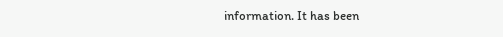information. It has been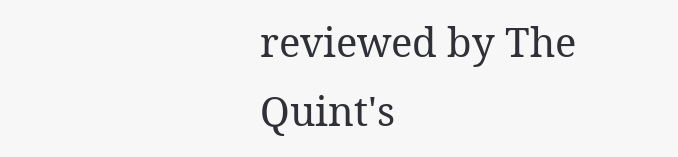reviewed by The Quint's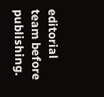editorial team before publishing.